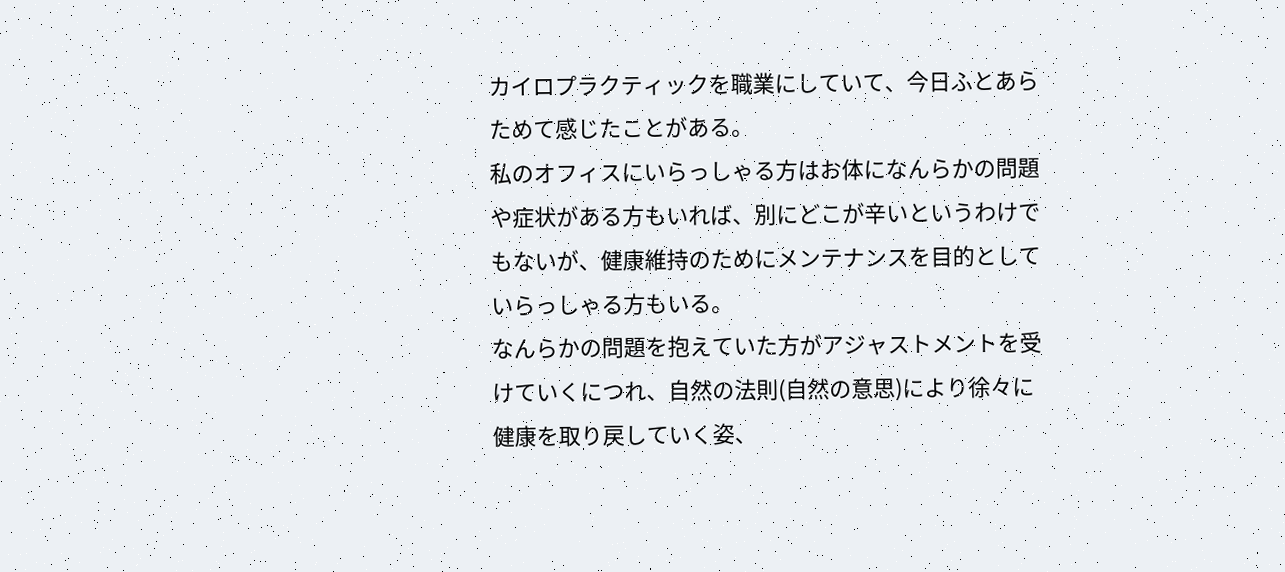カイロプラクティックを職業にしていて、今日ふとあらためて感じたことがある。
私のオフィスにいらっしゃる方はお体になんらかの問題や症状がある方もいれば、別にどこが辛いというわけでもないが、健康維持のためにメンテナンスを目的としていらっしゃる方もいる。
なんらかの問題を抱えていた方がアジャストメントを受けていくにつれ、自然の法則(自然の意思)により徐々に健康を取り戻していく姿、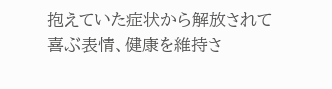抱えていた症状から解放されて喜ぶ表情、健康を維持さ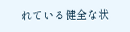れている健全な状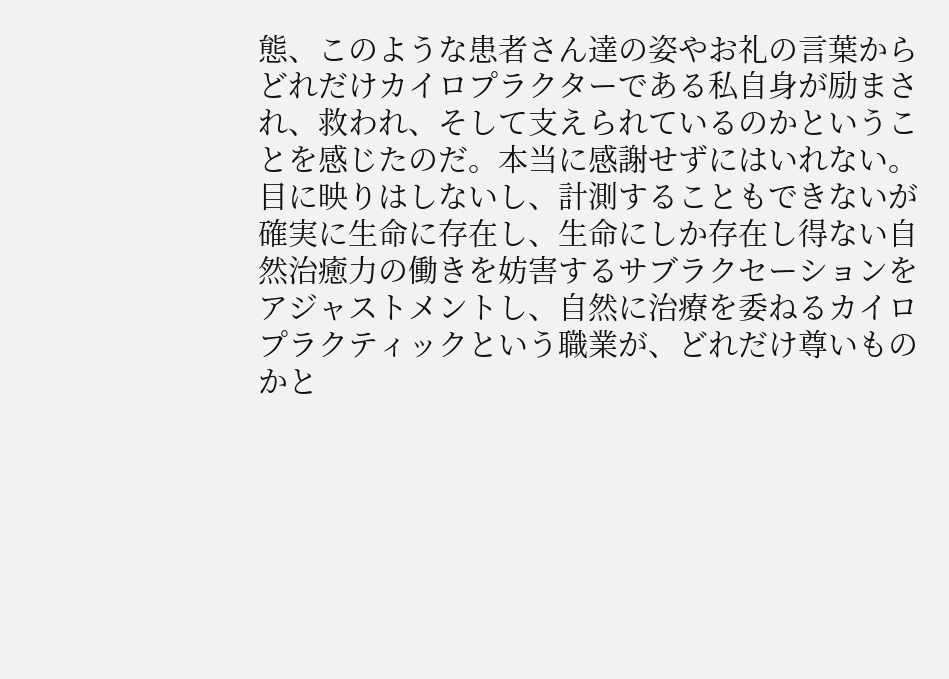態、このような患者さん達の姿やお礼の言葉からどれだけカイロプラクターである私自身が励まされ、救われ、そして支えられているのかということを感じたのだ。本当に感謝せずにはいれない。
目に映りはしないし、計測することもできないが確実に生命に存在し、生命にしか存在し得ない自然治癒力の働きを妨害するサブラクセーションをアジャストメントし、自然に治療を委ねるカイロプラクティックという職業が、どれだけ尊いものかと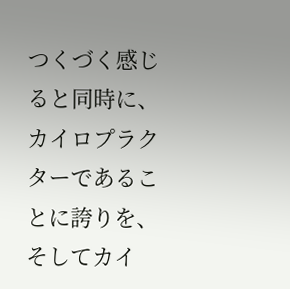つくづく感じると同時に、カイロプラクターであることに誇りを、そしてカイ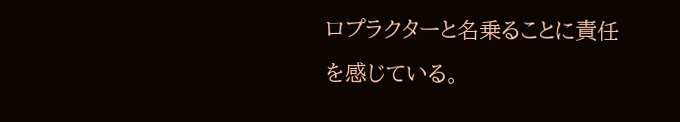ロプラクターと名乗ることに責任を感じている。